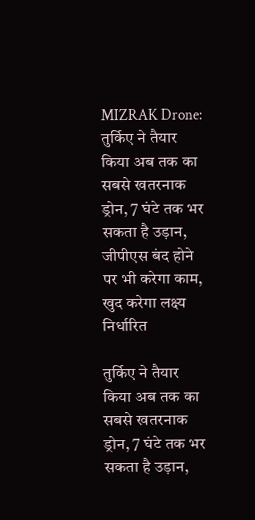MIZRAK Drone: तुर्किए ने तैयार किया अब तक का सबसे खतरनाक ड्रोन, 7 घंटे तक भर सकता है उड़ान, जीपीएस बंद होने पर भी करेगा काम, खुद करेगा लक्ष्य निर्धारित

तुर्किए ने तैयार किया अब तक का सबसे खतरनाक ड्रोन, 7 घंटे तक भर सकता है उड़ान,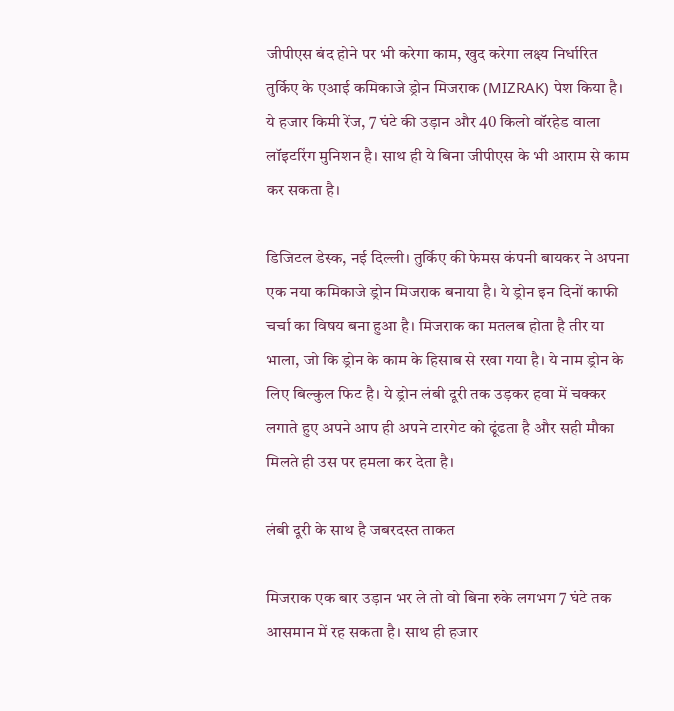जीपीएस बंद होने पर भी करेगा काम, खुद करेगा लक्ष्य निर्धारित
तुर्किए के एआई कमिकाजे ड्रोन मिजराक (MIZRAK) पेश किया है। ये हजार किमी रेंज, 7 घंटे की उड़ान और 40 किलो वॉरहेड वाला लॉइटरिंग मुनिशन है। साथ ही ये बिना जीपीएस के भी आराम से काम कर सकता है।

डिजिटल डेस्क, नई दिल्ली। तुर्किए की फेमस कंपनी बायकर ने अपना एक नया कमिकाजे ड्रोन मिजराक बनाया है। ये ड्रोन इन दिनों काफी चर्चा का विषय बना हुआ है। मिजराक का मतलब होता है तीर या भाला, जो कि ड्रोन के काम के हिसाब से रखा गया है। ये नाम ड्रोन के लिए बिल्कुल फिट है। ये ड्रोन लंबी दूरी तक उड़कर हवा में चक्कर लगाते हुए अपने आप ही अपने टारगेट को ढूंढता है और सही मौका मिलते ही उस पर हमला कर देता है।

लंबी दूरी के साथ है जबरदस्त ताकत

मिजराक एक बार उड़ान भर ले तो वो बिना रुके लगभग 7 घंटे तक आसमान में रह सकता है। साथ ही हजार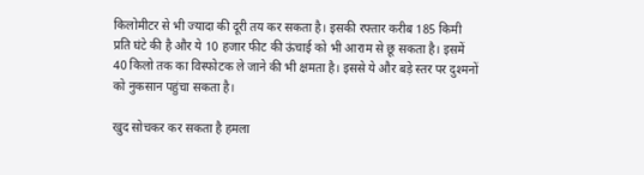किलोमीटर से भी ज्यादा की दूरी तय कर सकता है। इसकी रफ्तार करीब 185 किमी प्रति घंटे की है और ये 10 हजार फीट की ऊंचाई को भी आराम से छू सकता है। इसमें 40 किलो तक का विस्फोटक ले जाने की भी क्षमता है। इससे ये और बड़े स्तर पर दुश्मनों को नुकसान पहुंचा सकता है।

खुद सोचकर कर सकता है हमला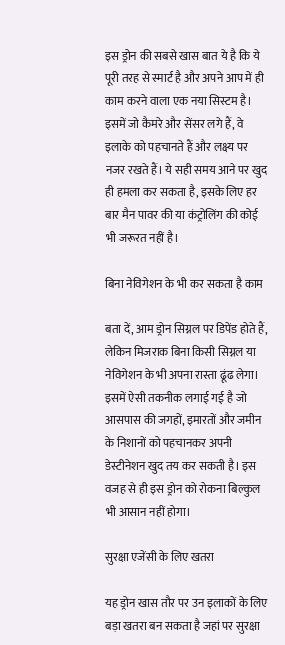इस ड्रोन की सबसे खास बात ये है कि ये पूरी तरह से स्मार्ट है और अपने आप में ही काम करने वाला एक नया सिस्टम है। इसमें जो कैमरे और सेंसर लगे हैं, वे इलाके को पहचानते हैं और लक्ष्य पर नजर रखते हैं। ये सही समय आने पर खुद ही हमला कर सकता है, इसके लिए हर बार मैन पावर की या कंट्रोलिंग की कोई भी जरूरत नहीं है।

बिना नेविगेशन के भी कर सकता है काम

बता दें, आम ड्रोन सिग्नल पर डिपेंड होते हैं, लेकिन मिजराक बिना किसी सिग्नल या नेविगेशन के भी अपना रास्ता ढूंढ लेगा। इसमें ऐसी तकनीक लगाई गई है जो आसपास की जगहों, इमारतों और जमीन के निशानों को पहचानकर अपनी डेस्टीनेशन खुद तय कर सकती है। इस वजह से ही इस ड्रोन को रोकना बिल्कुल भी आसान नहीं होगा।

सुरक्षा एजेंसी के लिए खतरा

यह ड्रोन खास तौर पर उन इलाकों के लिए बड़ा खतरा बन सकता है जहां पर सुरक्षा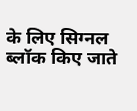के लिए सिग्नल ब्लॉक किए जाते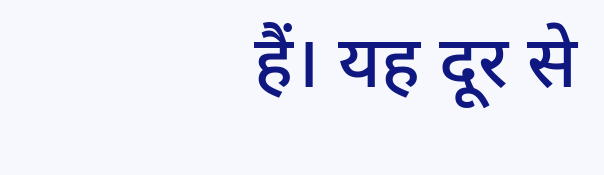हैं। यह दूर से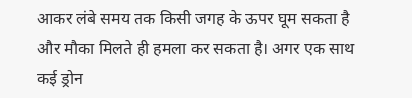आकर लंबे समय तक किसी जगह के ऊपर घूम सकता है और मौका मिलते ही हमला कर सकता है। अगर एक साथ कई ड्रोन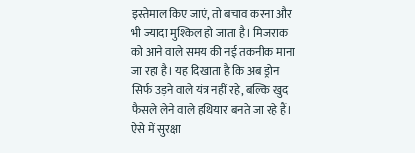इस्तेमाल किए जाएं, तो बचाव करना और भी ज्यादा मुश्किल हो जाता है। मिजराक को आने वाले समय की नई तकनीक माना जा रहा है। यह दिखाता है कि अब ड्रोन सिर्फ उड़ने वाले यंत्र नहीं रहे, बल्कि खुद फैसले लेने वाले हथियार बनते जा रहे हैं। ऐसे में सुरक्षा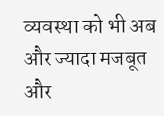व्यवस्था को भी अब और ज्यादा मजबूत और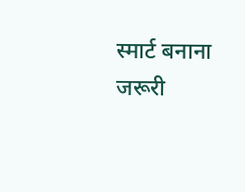स्मार्ट बनाना जरूरी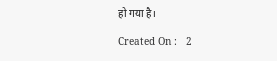हो गया है।

Created On :   2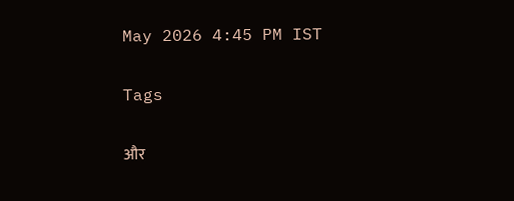May 2026 4:45 PM IST

Tags

और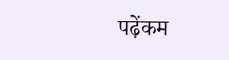पढ़ेंकम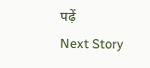पढ़ें
Next Story